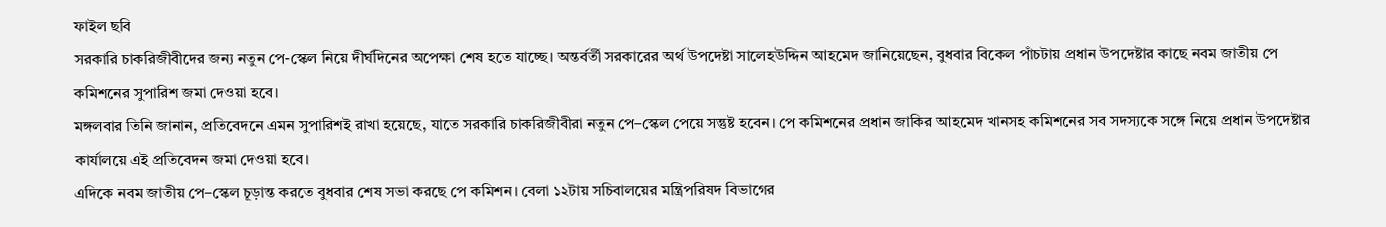ফাইল ছবি
সরকারি চাকরিজীবীদের জন্য নতুন পে-স্কেল নিয়ে দীর্ঘদিনের অপেক্ষা শেষ হতে যাচ্ছে। অন্তর্বর্তী সরকারের অর্থ উপদেষ্টা সালেহউদ্দিন আহমেদ জানিয়েছেন, বুধবার বিকেল পাঁচটায় প্রধান উপদেষ্টার কাছে নবম জাতীয় পে কমিশনের সুপারিশ জমা দেওয়া হবে।
মঙ্গলবার তিনি জানান, প্রতিবেদনে এমন সুপারিশই রাখা হয়েছে, যাতে সরকারি চাকরিজীবীরা নতুন পে–স্কেল পেয়ে সন্তুষ্ট হবেন। পে কমিশনের প্রধান জাকির আহমেদ খানসহ কমিশনের সব সদস্যকে সঙ্গে নিয়ে প্রধান উপদেষ্টার কার্যালয়ে এই প্রতিবেদন জমা দেওয়া হবে।
এদিকে নবম জাতীয় পে–স্কেল চূড়ান্ত করতে বুধবার শেষ সভা করছে পে কমিশন। বেলা ১২টায় সচিবালয়ের মন্ত্রিপরিষদ বিভাগের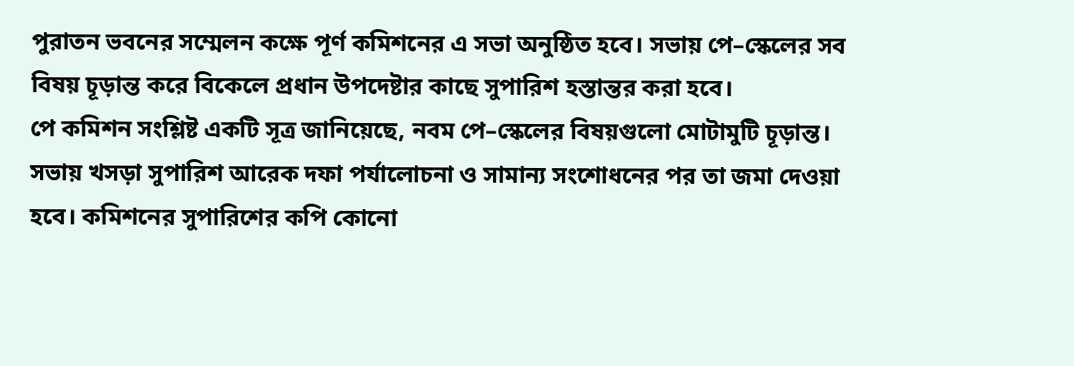পুরাতন ভবনের সম্মেলন কক্ষে পূর্ণ কমিশনের এ সভা অনুষ্ঠিত হবে। সভায় পে–স্কেলের সব বিষয় চূড়ান্ত করে বিকেলে প্রধান উপদেষ্টার কাছে সুপারিশ হস্তান্তর করা হবে।
পে কমিশন সংশ্লিষ্ট একটি সূত্র জানিয়েছে, নবম পে–স্কেলের বিষয়গুলো মোটামুটি চূড়ান্ত। সভায় খসড়া সুপারিশ আরেক দফা পর্যালোচনা ও সামান্য সংশোধনের পর তা জমা দেওয়া হবে। কমিশনের সুপারিশের কপি কোনো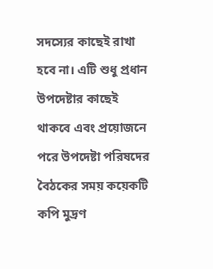সদস্যের কাছেই রাখা হবে না। এটি শুধু প্রধান উপদেষ্টার কাছেই থাকবে এবং প্রয়োজনে পরে উপদেষ্টা পরিষদের বৈঠকের সময় কয়েকটি কপি মুদ্রণ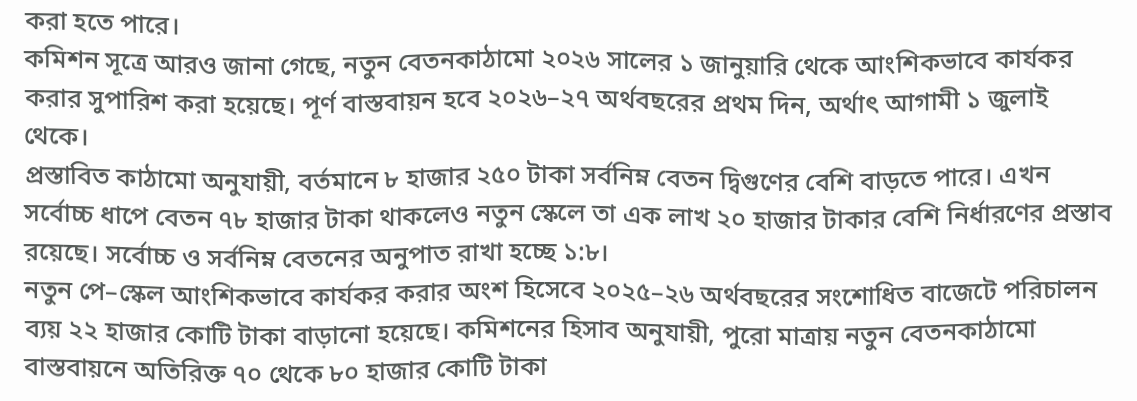করা হতে পারে।
কমিশন সূত্রে আরও জানা গেছে, নতুন বেতনকাঠামো ২০২৬ সালের ১ জানুয়ারি থেকে আংশিকভাবে কার্যকর করার সুপারিশ করা হয়েছে। পূর্ণ বাস্তবায়ন হবে ২০২৬–২৭ অর্থবছরের প্রথম দিন, অর্থাৎ আগামী ১ জুলাই থেকে।
প্রস্তাবিত কাঠামো অনুযায়ী, বর্তমানে ৮ হাজার ২৫০ টাকা সর্বনিম্ন বেতন দ্বিগুণের বেশি বাড়তে পারে। এখন সর্বোচ্চ ধাপে বেতন ৭৮ হাজার টাকা থাকলেও নতুন স্কেলে তা এক লাখ ২০ হাজার টাকার বেশি নির্ধারণের প্রস্তাব রয়েছে। সর্বোচ্চ ও সর্বনিম্ন বেতনের অনুপাত রাখা হচ্ছে ১:৮।
নতুন পে–স্কেল আংশিকভাবে কার্যকর করার অংশ হিসেবে ২০২৫–২৬ অর্থবছরের সংশোধিত বাজেটে পরিচালন ব্যয় ২২ হাজার কোটি টাকা বাড়ানো হয়েছে। কমিশনের হিসাব অনুযায়ী, পুরো মাত্রায় নতুন বেতনকাঠামো বাস্তবায়নে অতিরিক্ত ৭০ থেকে ৮০ হাজার কোটি টাকা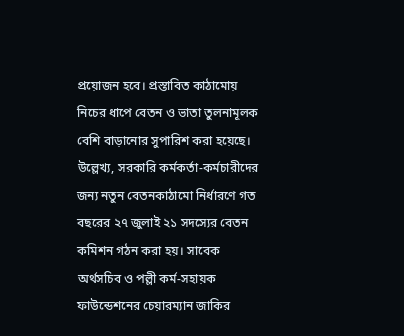প্রয়োজন হবে। প্রস্তাবিত কাঠামোয় নিচের ধাপে বেতন ও ভাতা তুলনামূলক বেশি বাড়ানোর সুপারিশ করা হয়েছে।
উল্লেখ্য, সরকারি কর্মকর্তা-কর্মচারীদের জন্য নতুন বেতনকাঠামো নির্ধারণে গত বছরের ২৭ জুলাই ২১ সদস্যের বেতন কমিশন গঠন করা হয়। সাবেক অর্থসচিব ও পল্লী কর্ম-সহায়ক ফাউন্ডেশনের চেয়ারম্যান জাকির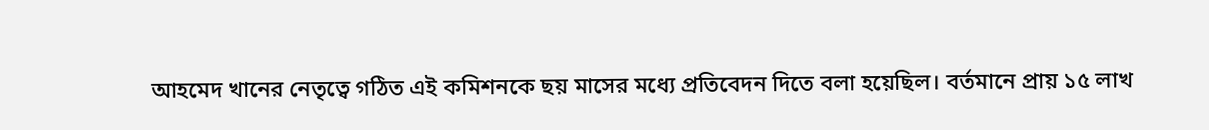আহমেদ খানের নেতৃত্বে গঠিত এই কমিশনকে ছয় মাসের মধ্যে প্রতিবেদন দিতে বলা হয়েছিল। বর্তমানে প্রায় ১৫ লাখ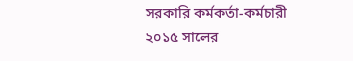সরকারি কর্মকর্তা-কর্মচারী ২০১৫ সালের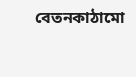বেতনকাঠামো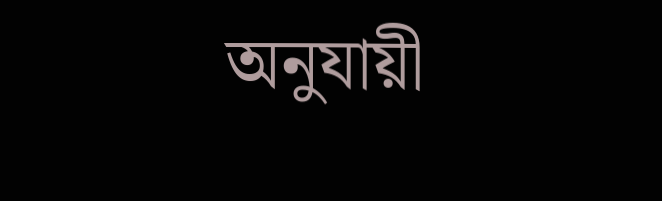অনুযায়ী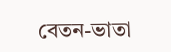বেতন-ভাতা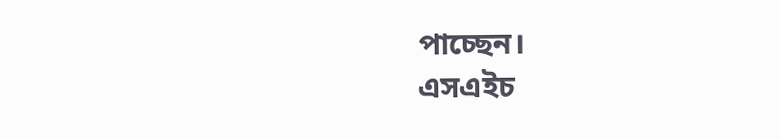পাচ্ছেন।
এসএইচ